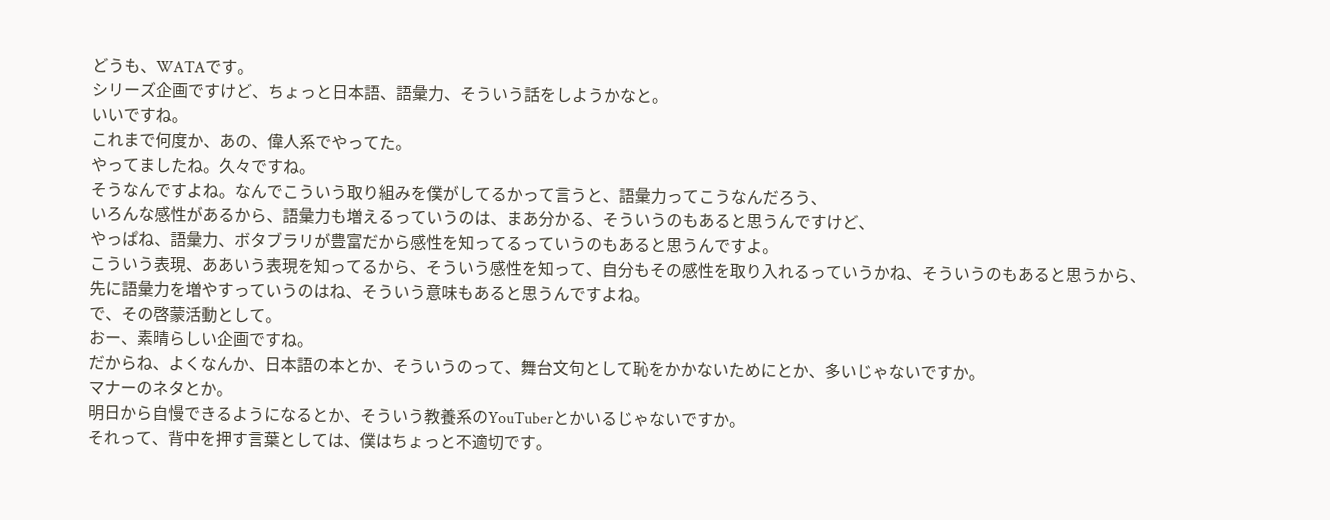どうも、WATAです。
シリーズ企画ですけど、ちょっと日本語、語彙力、そういう話をしようかなと。
いいですね。
これまで何度か、あの、偉人系でやってた。
やってましたね。久々ですね。
そうなんですよね。なんでこういう取り組みを僕がしてるかって言うと、語彙力ってこうなんだろう、
いろんな感性があるから、語彙力も増えるっていうのは、まあ分かる、そういうのもあると思うんですけど、
やっぱね、語彙力、ボタブラリが豊富だから感性を知ってるっていうのもあると思うんですよ。
こういう表現、ああいう表現を知ってるから、そういう感性を知って、自分もその感性を取り入れるっていうかね、そういうのもあると思うから、
先に語彙力を増やすっていうのはね、そういう意味もあると思うんですよね。
で、その啓蒙活動として。
おー、素晴らしい企画ですね。
だからね、よくなんか、日本語の本とか、そういうのって、舞台文句として恥をかかないためにとか、多いじゃないですか。
マナーのネタとか。
明日から自慢できるようになるとか、そういう教養系のYouTuberとかいるじゃないですか。
それって、背中を押す言葉としては、僕はちょっと不適切です。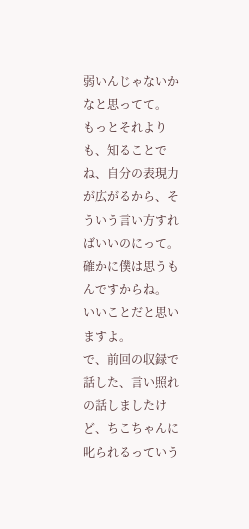弱いんじゃないかなと思ってて。
もっとそれよりも、知ることでね、自分の表現力が広がるから、そういう言い方すればいいのにって。
確かに僕は思うもんですからね。
いいことだと思いますよ。
で、前回の収録で話した、言い照れの話しましたけど、ちこちゃんに叱られるっていう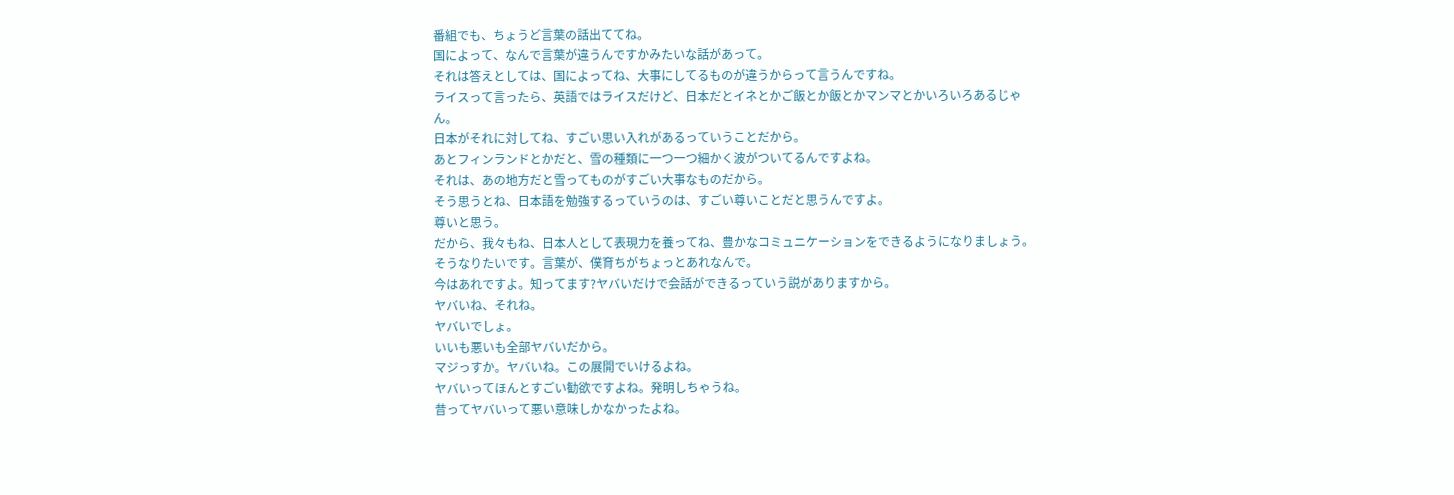番組でも、ちょうど言葉の話出ててね。
国によって、なんで言葉が違うんですかみたいな話があって。
それは答えとしては、国によってね、大事にしてるものが違うからって言うんですね。
ライスって言ったら、英語ではライスだけど、日本だとイネとかご飯とか飯とかマンマとかいろいろあるじゃん。
日本がそれに対してね、すごい思い入れがあるっていうことだから。
あとフィンランドとかだと、雪の種類に一つ一つ細かく波がついてるんですよね。
それは、あの地方だと雪ってものがすごい大事なものだから。
そう思うとね、日本語を勉強するっていうのは、すごい尊いことだと思うんですよ。
尊いと思う。
だから、我々もね、日本人として表現力を養ってね、豊かなコミュニケーションをできるようになりましょう。
そうなりたいです。言葉が、僕育ちがちょっとあれなんで。
今はあれですよ。知ってます?ヤバいだけで会話ができるっていう説がありますから。
ヤバいね、それね。
ヤバいでしょ。
いいも悪いも全部ヤバいだから。
マジっすか。ヤバいね。この展開でいけるよね。
ヤバいってほんとすごい勧欲ですよね。発明しちゃうね。
昔ってヤバいって悪い意味しかなかったよね。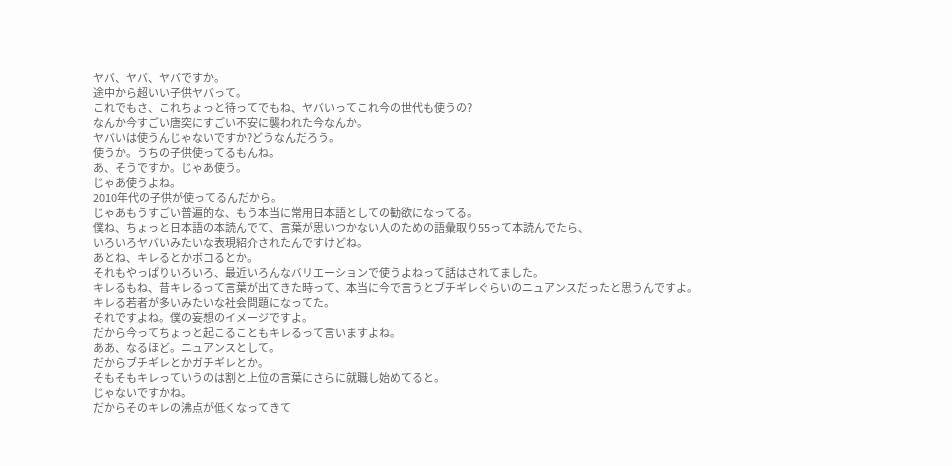ヤバ、ヤバ、ヤバですか。
途中から超いい子供ヤバって。
これでもさ、これちょっと待ってでもね、ヤバいってこれ今の世代も使うの?
なんか今すごい唐突にすごい不安に襲われた今なんか。
ヤバいは使うんじゃないですか?どうなんだろう。
使うか。うちの子供使ってるもんね。
あ、そうですか。じゃあ使う。
じゃあ使うよね。
2010年代の子供が使ってるんだから。
じゃあもうすごい普遍的な、もう本当に常用日本語としての勧欲になってる。
僕ね、ちょっと日本語の本読んでて、言葉が思いつかない人のための語彙取り55って本読んでたら、
いろいろヤバいみたいな表現紹介されたんですけどね。
あとね、キレるとかボコるとか。
それもやっぱりいろいろ、最近いろんなバリエーションで使うよねって話はされてました。
キレるもね、昔キレるって言葉が出てきた時って、本当に今で言うとブチギレぐらいのニュアンスだったと思うんですよ。
キレる若者が多いみたいな社会問題になってた。
それですよね。僕の妄想のイメージですよ。
だから今ってちょっと起こることもキレるって言いますよね。
ああ、なるほど。ニュアンスとして。
だからブチギレとかガチギレとか。
そもそもキレっていうのは割と上位の言葉にさらに就職し始めてると。
じゃないですかね。
だからそのキレの沸点が低くなってきて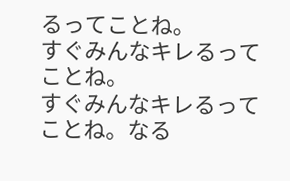るってことね。
すぐみんなキレるってことね。
すぐみんなキレるってことね。なる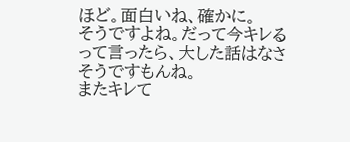ほど。面白いね、確かに。
そうですよね。だって今キレるって言ったら、大した話はなさそうですもんね。
またキレて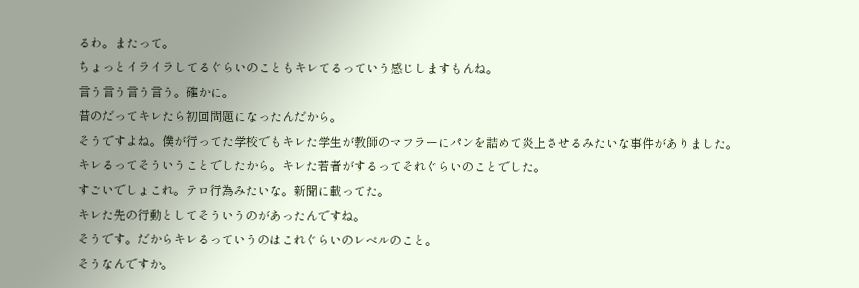るわ。またって。
ちょっとイライラしてるぐらいのこともキレてるっていう感じしますもんね。
言う言う言う言う。確かに。
昔のだってキレたら初回問題になったんだから。
そうですよね。僕が行ってた学校でもキレた学生が教師のマフラーにパンを詰めて炎上させるみたいな事件がありました。
キレるってそういうことでしたから。キレた若者がするってそれぐらいのことでした。
すごいでしょこれ。テロ行為みたいな。新聞に載ってた。
キレた先の行動としてそういうのがあったんですね。
そうです。だからキレるっていうのはこれぐらいのレベルのこと。
そうなんですか。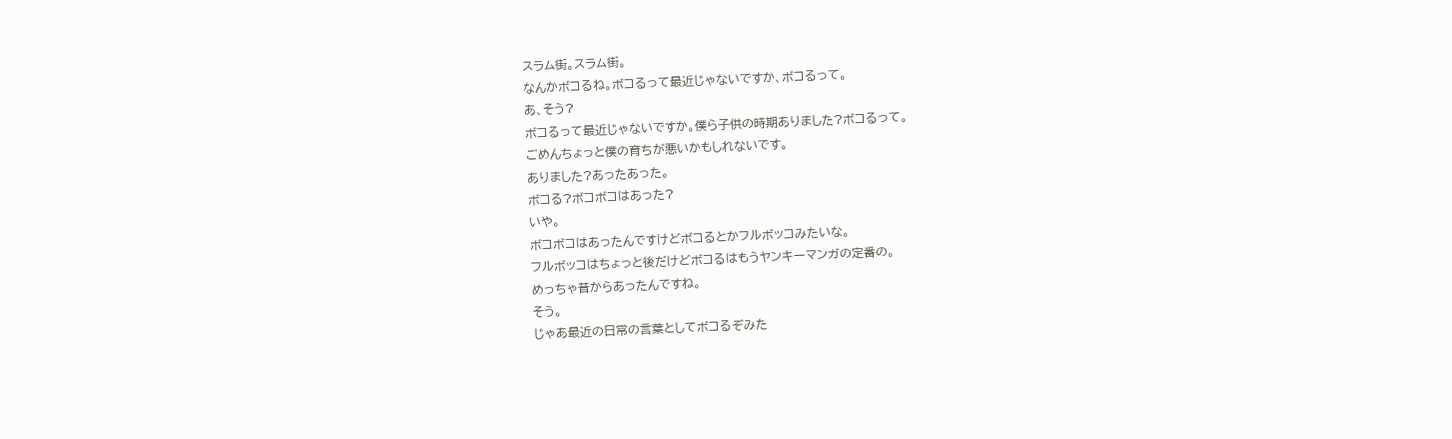スラム街。スラム街。
なんかボコるね。ボコるって最近じゃないですか、ボコるって。
あ、そう?
ボコるって最近じゃないですか。僕ら子供の時期ありました?ボコるって。
ごめんちょっと僕の育ちが悪いかもしれないです。
ありました?あったあった。
ボコる?ボコボコはあった?
いや。
ボコボコはあったんですけどボコるとかフルボッコみたいな。
フルボッコはちょっと後だけどボコるはもうヤンキーマンガの定番の。
めっちゃ昔からあったんですね。
そう。
じゃあ最近の日常の言葉としてボコるぞみた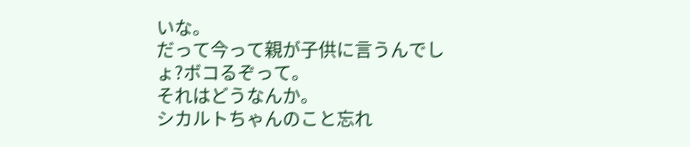いな。
だって今って親が子供に言うんでしょ?ボコるぞって。
それはどうなんか。
シカルトちゃんのこと忘れ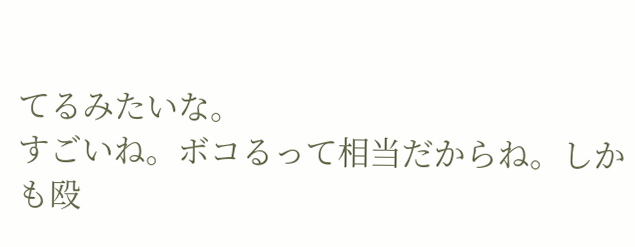てるみたいな。
すごいね。ボコるって相当だからね。しかも殴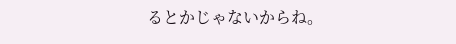るとかじゃないからね。